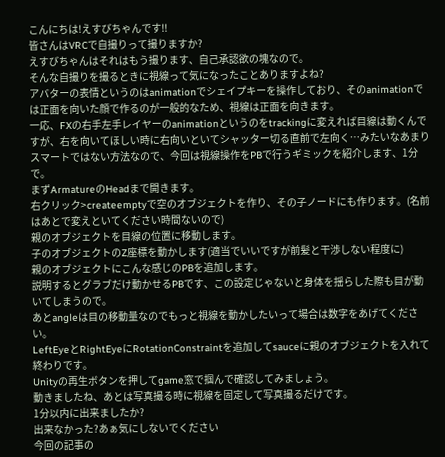こんにちは!えすびちゃんです!!
皆さんはVRCで自撮りって撮りますか?
えすびちゃんはそれはもう撮ります、自己承認欲の塊なので。
そんな自撮りを撮るときに視線って気になったことありますよね?
アバターの表情というのはanimationでシェイプキーを操作しており、そのanimationでは正面を向いた顔で作るのが一般的なため、視線は正面を向きます。
一応、FXの右手左手レイヤーのanimationというのをtrackingに変えれば目線は動くんですが、右を向いてほしい時に右向いといてシャッター切る直前で左向く…みたいなあまりスマートではない方法なので、今回は視線操作をPBで行うギミックを紹介します、1分で。
まずArmatureのHeadまで開きます。
右クリック>createemptyで空のオブジェクトを作り、その子ノードにも作ります。(名前はあとで変えといてください時間ないので)
親のオブジェクトを目線の位置に移動します。
子のオブジェクトのZ座標を動かします(適当でいいですが前髪と干渉しない程度に)
親のオブジェクトにこんな感じのPBを追加します。
説明するとグラブだけ動かせるPBです、この設定じゃないと身体を揺らした際も目が動いてしまうので。
あとangleは目の移動量なのでもっと視線を動かしたいって場合は数字をあげてください。
LeftEyeとRightEyeにRotationConstraintを追加してsauceに親のオブジェクトを入れて終わりです。
Unityの再生ボタンを押してgame窓で掴んで確認してみましょう。
動きましたね、あとは写真撮る時に視線を固定して写真撮るだけです。
1分以内に出来ましたか?
出来なかった?あぁ気にしないでください
今回の記事の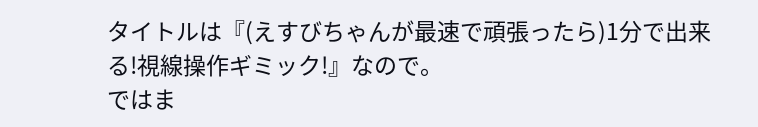タイトルは『(えすびちゃんが最速で頑張ったら)1分で出来る!視線操作ギミック!』なので。
ではま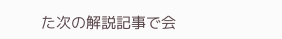た次の解説記事で会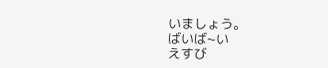いましょう。
ばいば~い
えすび